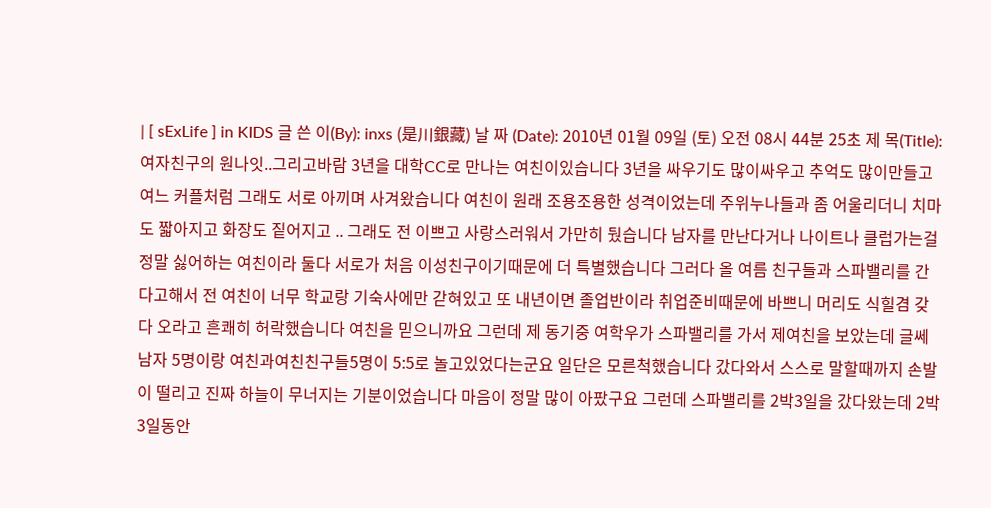| [ sExLife ] in KIDS 글 쓴 이(By): inxs (是川銀藏) 날 짜 (Date): 2010년 01월 09일 (토) 오전 08시 44분 25초 제 목(Title): 여자친구의 원나잇..그리고바람 3년을 대학CC로 만나는 여친이있습니다 3년을 싸우기도 많이싸우고 추억도 많이만들고 여느 커플처럼 그래도 서로 아끼며 사겨왔습니다 여친이 원래 조용조용한 성격이었는데 주위누나들과 좀 어울리더니 치마도 짧아지고 화장도 짙어지고 .. 그래도 전 이쁘고 사랑스러워서 가만히 뒀습니다 남자를 만난다거나 나이트나 클럽가는걸 정말 싫어하는 여친이라 둘다 서로가 처음 이성친구이기때문에 더 특별했습니다 그러다 올 여름 친구들과 스파밸리를 간다고해서 전 여친이 너무 학교랑 기숙사에만 갇혀있고 또 내년이면 졸업반이라 취업준비때문에 바쁘니 머리도 식힐겸 갖다 오라고 흔쾌히 허락했습니다 여친을 믿으니까요 그런데 제 동기중 여학우가 스파밸리를 가서 제여친을 보았는데 글쎄 남자 5명이랑 여친과여친친구들5명이 5:5로 놀고있었다는군요 일단은 모른척했습니다 갔다와서 스스로 말할때까지 손발이 떨리고 진짜 하늘이 무너지는 기분이었습니다 마음이 정말 많이 아팠구요 그런데 스파밸리를 2박3일을 갔다왔는데 2박3일동안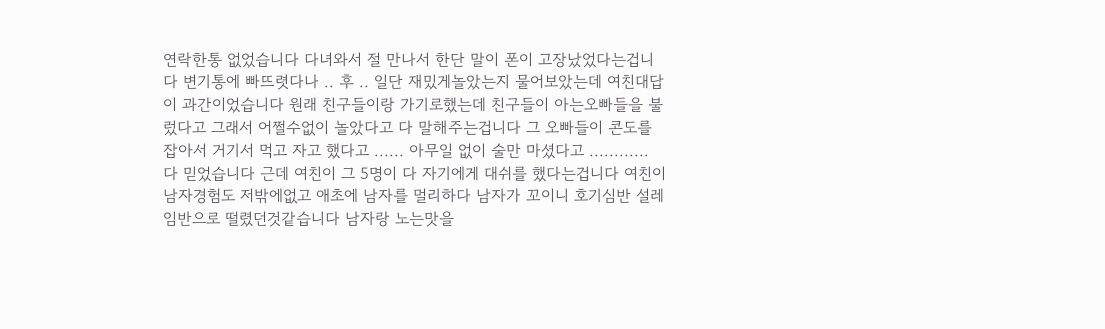연락한통 없었습니다 다녀와서 절 만나서 한단 말이 폰이 고장났었다는겁니다 변기통에 빠뜨렷다나 .. 후 .. 일단 재밌게놀았는지 물어보았는데 여친대답이 과간이었습니다 원래 친구들이랑 가기로했는데 친구들이 아는오빠들을 불렀다고 그래서 어쩔수없이 놀았다고 다 말해주는겁니다 그 오빠들이 콘도를 잡아서 거기서 먹고 자고 했다고 ...... 아무일 없이 술만 마셨다고 ............ 다 믿었습니다 근데 여친이 그 5명이 다 자기에게 대쉬를 했다는겁니다 여친이 남자경험도 저밖에없고 애초에 남자를 멀리하다 남자가 꼬이니 호기심반 설레임반으로 떨렸던것같습니다 남자랑 노는맛을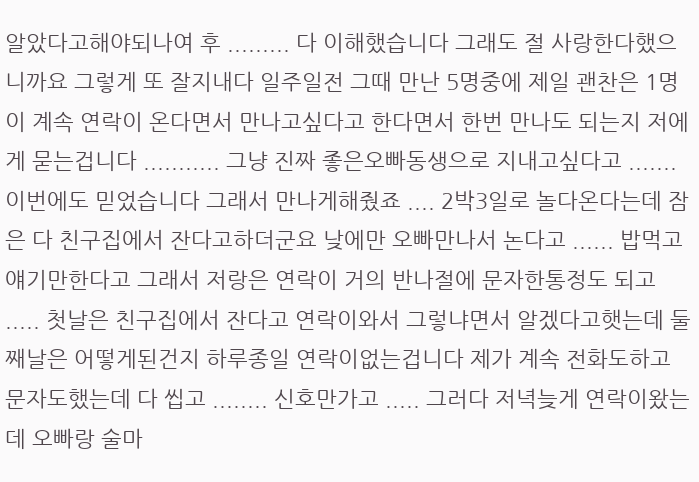알았다고해야되나여 후 ......... 다 이해했습니다 그래도 절 사랑한다했으니까요 그렇게 또 잘지내다 일주일전 그때 만난 5명중에 제일 괜찬은 1명이 계속 연락이 온다면서 만나고싶다고 한다면서 한번 만나도 되는지 저에게 묻는겁니다 ........... 그냥 진짜 좋은오빠동생으로 지내고싶다고 ....... 이번에도 믿었습니다 그래서 만나게해줬죠 .... 2박3일로 놀다온다는데 잠은 다 친구집에서 잔다고하더군요 낮에만 오빠만나서 논다고 ...... 밥먹고 얘기만한다고 그래서 저랑은 연락이 거의 반나절에 문자한통정도 되고 ..... 첫날은 친구집에서 잔다고 연락이와서 그렇냐면서 알겠다고햇는데 둘째날은 어떻게된건지 하루종일 연락이없는겁니다 제가 계속 전화도하고 문자도했는데 다 씹고 ........ 신호만가고 ..... 그러다 저녁늦게 연락이왔는데 오빠랑 술마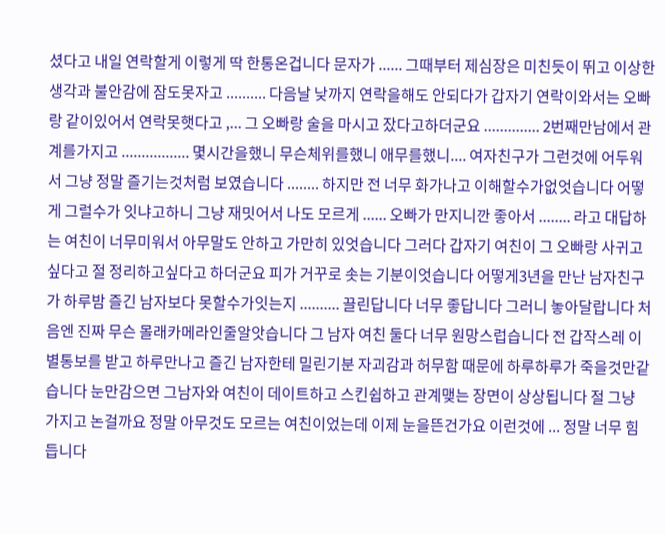셨다고 내일 연락할게 이렇게 딱 한통온겁니다 문자가 ...... 그때부터 제심장은 미친듯이 뛰고 이상한 생각과 불안감에 잠도못자고 .......... 다음날 낮까지 연락을해도 안되다가 갑자기 연락이와서는 오빠랑 같이있어서 연락못햇다고 ,... 그 오빠랑 술을 마시고 잤다고하더군요 .............. 2번째만남에서 관계를가지고 ................. 몇시간을했니 무슨체위를했니 애무를했니.... 여자친구가 그런것에 어두워서 그냥 정말 즐기는것처럼 보였습니다 ........ 하지만 전 너무 화가나고 이해할수가없엇습니다 어떻게 그럴수가 잇냐고하니 그냥 재밋어서 나도 모르게 ...... 오빠가 만지니깐 좋아서 ........ 라고 대답하는 여친이 너무미워서 아무말도 안하고 가만히 있엇습니다 그러다 갑자기 여친이 그 오빠랑 사귀고싶다고 절 정리하고싶다고 하더군요 피가 거꾸로 솟는 기분이엇습니다 어떻게3년을 만난 남자친구가 하루밤 즐긴 남자보다 못할수가잇는지 .......... 끌린답니다 너무 좋답니다 그러니 놓아달랍니다 처음엔 진짜 무슨 몰래카메라인줄알앗습니다 그 남자 여친 둘다 너무 원망스럽습니다 전 갑작스레 이별통보를 받고 하루만나고 즐긴 남자한테 밀린기분 자괴감과 허무함 때문에 하루하루가 죽을것만같습니다 눈만감으면 그남자와 여친이 데이트하고 스킨쉽하고 관계맺는 장면이 상상됩니다 절 그냥 가지고 논걸까요 정말 아무것도 모르는 여친이었는데 이제 눈을뜬건가요 이런것에 ... 정말 너무 힘듭니다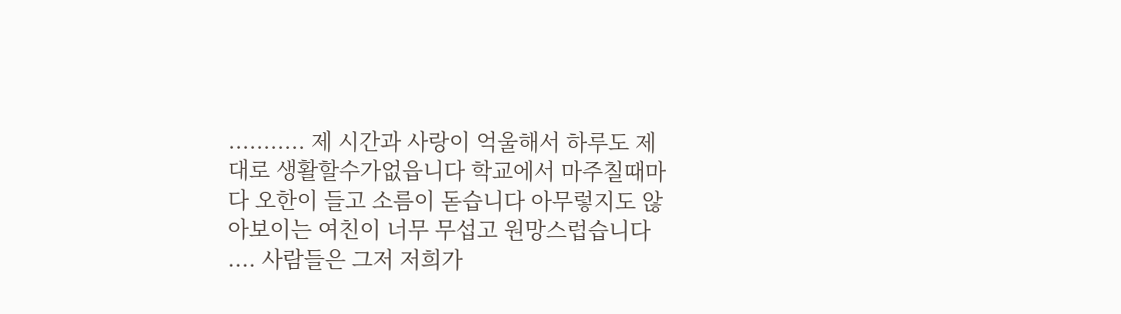........... 제 시간과 사랑이 억울해서 하루도 제대로 생활할수가없읍니다 학교에서 마주칠때마다 오한이 들고 소름이 돋습니다 아무렇지도 않아보이는 여친이 너무 무섭고 원망스럽습니다 .... 사람들은 그저 저희가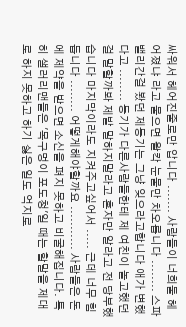싸워서 헤어진줄로만 압니다 ....... 사람들이 너희둘 헤어졌냐 라고 물으면 왈칵 눈물만 차오릅니다 ........ 스파밸리간걸 봤던 제동기는 그냥 잊으라고합니다 애가 변했다고 ........ 동기가 다른사람들한테 제 여친이 놀고했던걸 말할까봐 제발 말하지말라고 혼자만 알라고 전 당부했습니다 마지막이라도 지켜주고싶어서 ..... 근데 너무 힘듭니다 ........ 어떻게해야할까요 ........... 사람들은 돈에 제약을 받으면 소신을 펴지 못하고 비굴해집니다. 특히 샐러리맨들은 '목구멍이 포도청'일 때는 할말을 제대로 하지 못하고 하기 싫은 일도 억지로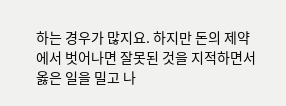하는 경우가 많지요. 하지만 돈의 제약에서 벗어나면 잘못된 것을 지적하면서 옳은 일을 밀고 나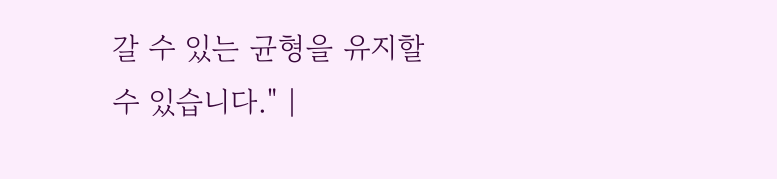갈 수 있는 균형을 유지할 수 있습니다." |